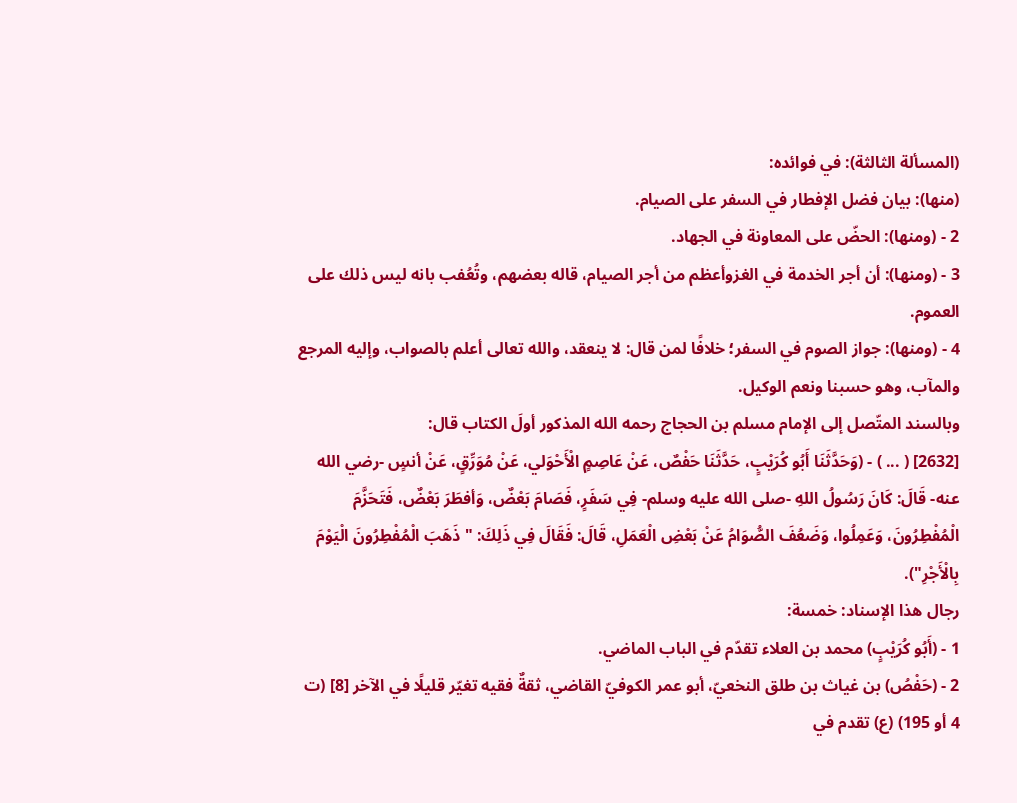(المسألة الثالثة): في فوائده:
(منها): بيان فضل الإفطار في السفر على الصيام.
2 - (ومنها): الحضّ على المعاونة في الجهاد.
3 - (ومنها): أن أجر الخدمة في الغزوأعظم من أجر الصيام، قاله بعضهم، وتُعُفب بانه ليس ذلك على العموم.
4 - (ومنها): جواز الصوم في السفر؛ خلافًا لمن قال: لا ينعقد، والله تعالى أعلم بالصواب، وإليه المرجع والمآب، وهو حسبنا ونعم الوكيل.
وبالسند المتّصل إلى الإمام مسلم بن الحجاج رحمه الله المذكور أولَ الكتاب قال:
[2632] ( ... ) - (وَحَدَّثَنَا أَبُو كُرَيْبٍ، حَدَّثَنَا حَفْصٌ، عَنْ عَاصِمٍ الْأَحْوَلي، عَنْ مُوَرِّقٍ، عَنْ أنسٍ -رضي الله عنه- قَالَ: كَانَ رَسُولُ اللهِ -صلى الله عليه وسلم- فِي سَفَرٍ، فَصَامَ بَعْضٌ، وَأفطَرَ بَعْضٌ، فَتَحَزَّمَ الْمُفْطِرُونَ، وَعَمِلُوا، وَضَعُفَ الصُّوَامُ عَنْ بَعْضِ الْعَمَلِ، قَالَ: فَقَالَ فِي ذَلِكَ: "ذَهَبَ الْمُفْطِرُونَ الْيَوْمَ بِالْأَجْرِ").
رجال هذا الإسناد: خمسة:
1 - (أَبُو كُرَيْبٍ) محمد بن العلاء تقدّم في الباب الماضي.
2 - (حَفْصُ) بن غياث بن طلق النخعيّ، أبو عمر الكوفيّ القاضي، ثقةٌ فقيه تغيّر قليلًا في الآخر [8] (ت 4 أو 195) (ع) تقدم في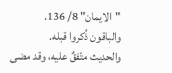"الايمان" 8/ 136.
والباقون ذُكروا قبله.
والحديث متّفقٌ عليه، وقد مضى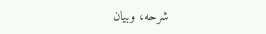شرحه، وبيان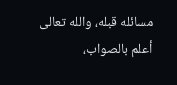مسائله قبله، والله تعالى أعلم بالصواب،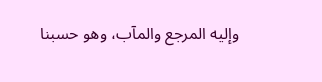وإليه المرجع والمآب، وهو حسبنا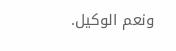ونعم الوكيل.